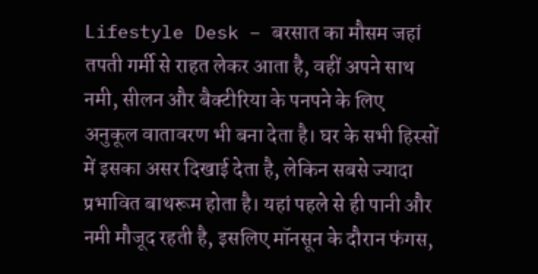Lifestyle Desk – बरसात का मौसम जहां तपती गर्मी से राहत लेकर आता है, वहीं अपने साथ नमी, सीलन और बैक्टीरिया के पनपने के लिए अनुकूल वातावरण भी बना देता है। घर के सभी हिस्सों में इसका असर दिखाई देता है, लेकिन सबसे ज्यादा प्रभावित बाथरूम होता है। यहां पहले से ही पानी और नमी मौजूद रहती है, इसलिए मॉनसून के दौरान फंगस,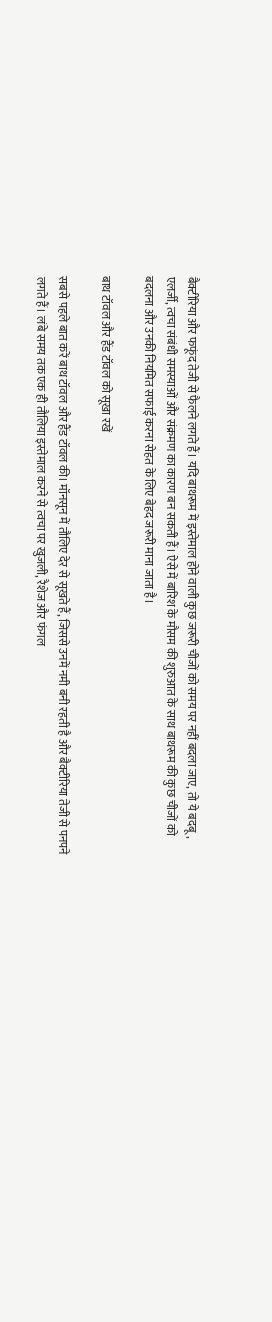बैक्टीरिया और फफूंद तेजी से फैलने लगते हैं। यदि बाथरूम में इस्तेमाल होने वाली कुछ जरूरी चीजों को समय पर नहीं बदला जाए, तो ये बदबू, एलर्जी, त्वचा संबंधी समस्याओं और संक्रमण का कारण बन सकती हैं। ऐसे में बारिश के मौसम की शुरुआत के साथ बाथरूम की कुछ चीजों को बदलना और उनकी नियमित सफाई करना सेहत के लिए बेहद जरूरी माना जाता है।

बाथ टॉवल और हैंड टॉवल को सूखा रखें

सबसे पहले बात करें बाथ टॉवल और हैंड टॉवल की। मॉनसून में तौलिए देर से सूखते हैं, जिससे उनमें नमी बनी रहती है और बैक्टीरिया तेजी से पनपने लगते हैं। लंबे समय तक एक ही तौलिया इस्तेमाल करने से त्वचा पर खुजली, रैशेज और फंगल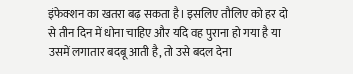इंफेक्शन का खतरा बढ़ सकता है। इसलिए तौलिए को हर दो से तीन दिन में धोना चाहिए और यदि वह पुराना हो गया है या उसमें लगातार बदबू आती है, तो उसे बदल देना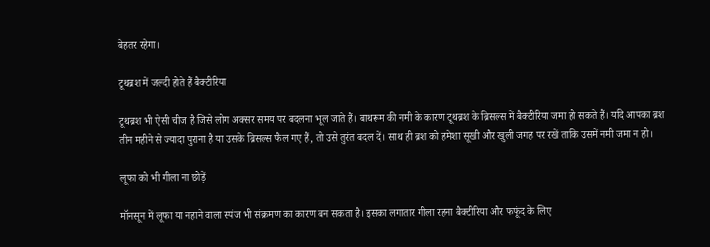बेहतर रहेगा।

टूथब्रश में जल्दी होते हैं बैक्टीरिया

टूथब्रश भी ऐसी चीज है जिसे लोग अक्सर समय पर बदलना भूल जाते हैं। बाथरूम की नमी के कारण टूथब्रश के ब्रिसल्स में बैक्टीरिया जमा हो सकते हैं। यदि आपका ब्रश तीन महीने से ज्यादा पुराना है या उसके ब्रिसल्स फैल गए हैं, तो उसे तुरंत बदल दें। साथ ही ब्रश को हमेशा सूखी और खुली जगह पर रखें ताकि उसमें नमी जमा न हो।

लूफा को भी गीला ना छोड़ें

मॉनसून में लूफा या नहाने वाला स्पंज भी संक्रमण का कारण बन सकता है। इसका लगातार गीला रहना बैक्टीरिया और फफूंद के लिए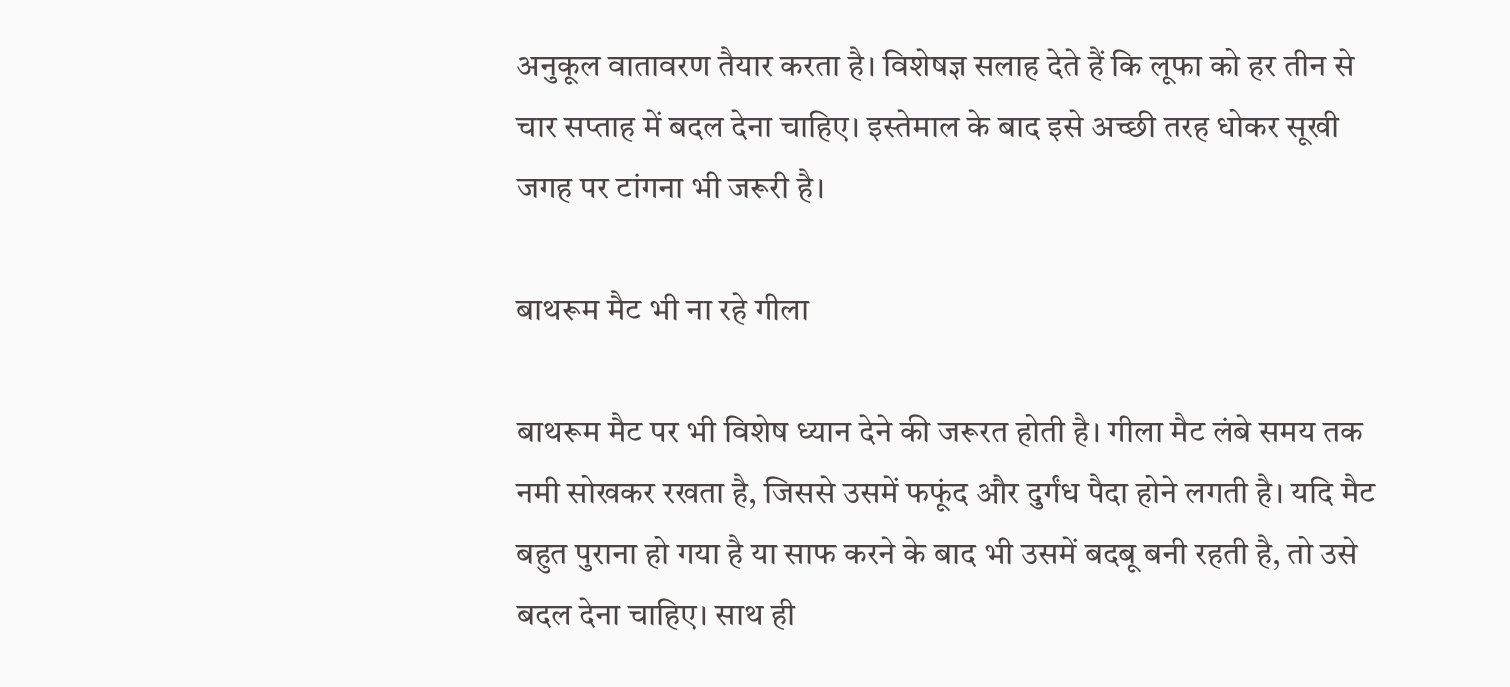अनुकूल वातावरण तैयार करता है। विशेषज्ञ सलाह देते हैं कि लूफा को हर तीन से चार सप्ताह में बदल देना चाहिए। इस्तेमाल के बाद इसे अच्छी तरह धोकर सूखी जगह पर टांगना भी जरूरी है।

बाथरूम मैट भी ना रहे गीला

बाथरूम मैट पर भी विशेष ध्यान देने की जरूरत होती है। गीला मैट लंबे समय तक नमी सोखकर रखता है, जिससे उसमें फफूंद और दुर्गंध पैदा होने लगती है। यदि मैट बहुत पुराना हो गया है या साफ करने के बाद भी उसमें बदबू बनी रहती है, तो उसे बदल देना चाहिए। साथ ही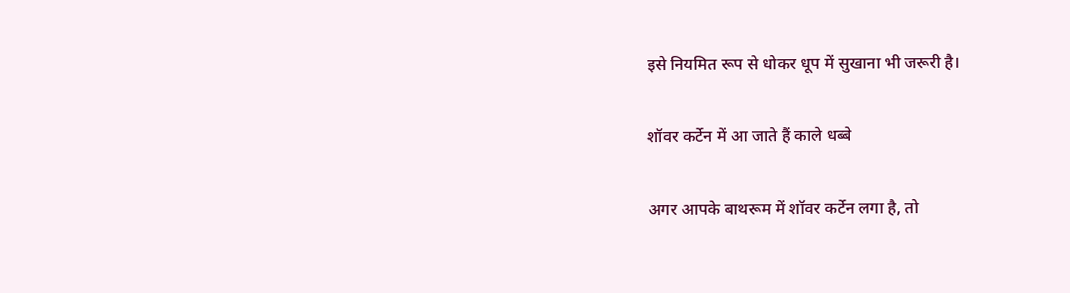इसे नियमित रूप से धोकर धूप में सुखाना भी जरूरी है।

शॉवर कर्टेन में आ जाते हैं काले धब्बे

अगर आपके बाथरूम में शॉवर कर्टेन लगा है, तो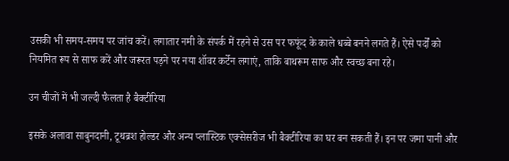उसकी भी समय-समय पर जांच करें। लगातार नमी के संपर्क में रहने से उस पर फफूंद के काले धब्बे बनने लगते हैं। ऐसे पर्दों को नियमित रूप से साफ करें और जरूरत पड़ने पर नया शॉवर कर्टेन लगाएं, ताकि बाथरूम साफ और स्वच्छ बना रहे।

उन चीजों में भी जल्दी फैलता है बैक्टीरिया

इसके अलावा साबुनदानी, टूथब्रश होल्डर और अन्य प्लास्टिक एक्सेसरीज भी बैक्टीरिया का घर बन सकती हैं। इन पर जमा पानी और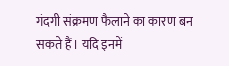गंदगी संक्रमण फैलाने का कारण बन सकते हैं। यदि इनमें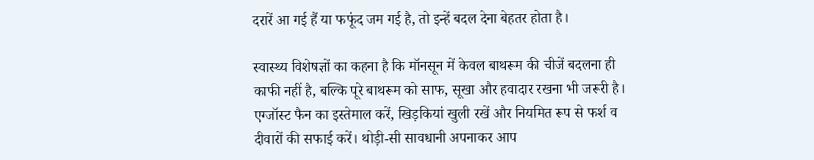दरारें आ गई हैं या फफूंद जम गई है, तो इन्हें बदल देना बेहतर होता है।

स्वास्थ्य विशेषज्ञों का कहना है कि मॉनसून में केवल बाथरूम की चीजें बदलना ही काफी नहीं है, बल्कि पूरे बाथरूम को साफ, सूखा और हवादार रखना भी जरूरी है। एग्जॉस्ट फैन का इस्तेमाल करें, खिड़कियां खुली रखें और नियमित रूप से फर्श व दीवारों की सफाई करें। थोड़ी-सी सावधानी अपनाकर आप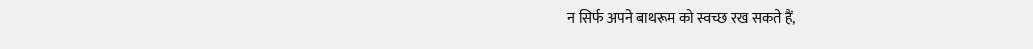न सिर्फ अपने बाथरूम को स्वच्छ रख सकते हैं,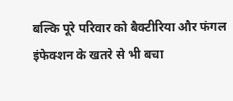बल्कि पूरे परिवार को बैक्टीरिया और फंगल इंफेक्शन के खतरे से भी बचा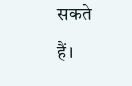सकते हैं।